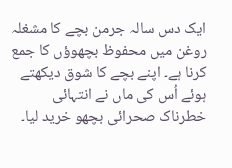ایک دس سالہ جرمن بچے کا مشغلہ روغن میں محفوظ بچھوؤں کا جمع کرنا ہے۔ اپنے بچے کا شوق دیکھتے ہوئے اُس کی ماں نے انتہائی خطرناک صحرائی بچھو خرید لیا۔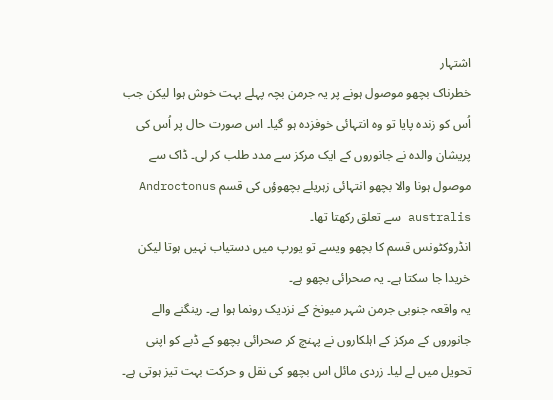اشتہار
خطرناک بچھو موصول ہونے پر یہ جرمن بچہ پہلے بہت خوش ہوا لیکن جب اُس کو زندہ پایا تو وہ انتہائی خوفزدہ ہو گیا۔ اس صورت حال پر اُس کی پریشان والدہ نے جانوروں کے ایک مرکز سے مدد طلب کر لی۔ ڈاک سے موصول ہونا والا بچھو انتہائی زہریلے بچھوؤں کی قسم Androctonus australis سے تعلق رکھتا تھا۔
انڈروکٹونس قسم کا بچھو ویسے تو یورپ میں دستیاب نہیں ہوتا لیکن خریدا جا سکتا ہے۔ یہ صحرائی بچھو ہے۔
یہ واقعہ جنوبی جرمن شہر میونخ کے نزدیک رونما ہوا ہے۔ رینگنے والے جانوروں کے مرکز کے اہلکاروں نے پہنچ کر صحرائی بچھو کے ڈبے کو اپنی تحویل میں لے لیا۔ زردی مائل اس بچھو کی نقل و حرکت بہت تیز ہوتی ہے۔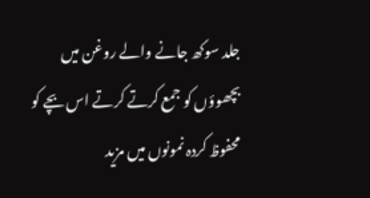جلد سوکھ جانے والے روغن میں بچھوؤں کو جمع کرتے کرتے اس بچے کو محفوظ کردہ نمونوں میں مزید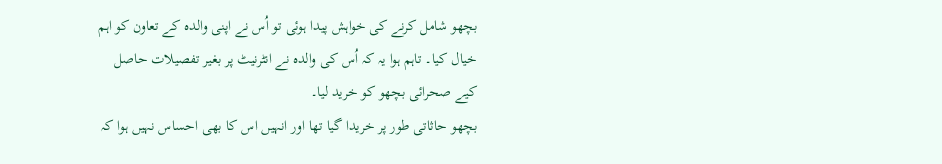بچھو شامل کرنے کی خواہش پیدا ہوئی تو اُس نے اپنی والدہ کے تعاون کو اہم خیال کیا۔ تاہم ہوا یہ کہ اُس کی والدہ نے انٹرنیٹ پر بغیر تفصیلات حاصل کیے صحرائی بچھو کو خرید لیا۔
بچھو حاثاتی طور پر خریدا گیا تھا اور انہیں اس کا بھی احساس نہیں ہوا کہ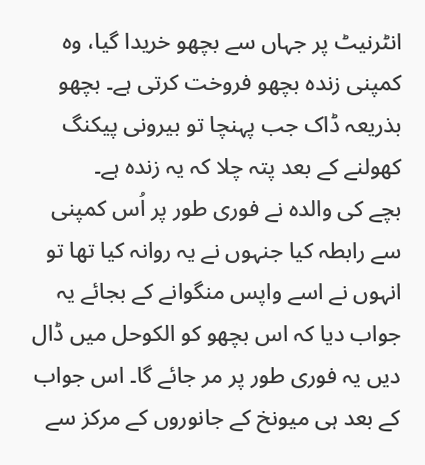انٹرنیٹ پر جہاں سے بچھو خریدا گیا، وہ کمپنی زندہ بچھو فروخت کرتی ہے۔ بچھو بذریعہ ڈاک جب پہنچا تو بیرونی پیکنگ کھولنے کے بعد پتہ چلا کہ یہ زندہ ہے۔
بچے کی والدہ نے فوری طور پر اُس کمپنی سے رابطہ کیا جنہوں نے یہ روانہ کیا تھا تو انہوں نے اسے واپس منگوانے کے بجائے یہ جواب دیا کہ اس بچھو کو الکوحل میں ڈال دیں یہ فوری طور پر مر جائے گا۔ اس جواب کے بعد ہی میونخ کے جانوروں کے مرکز سے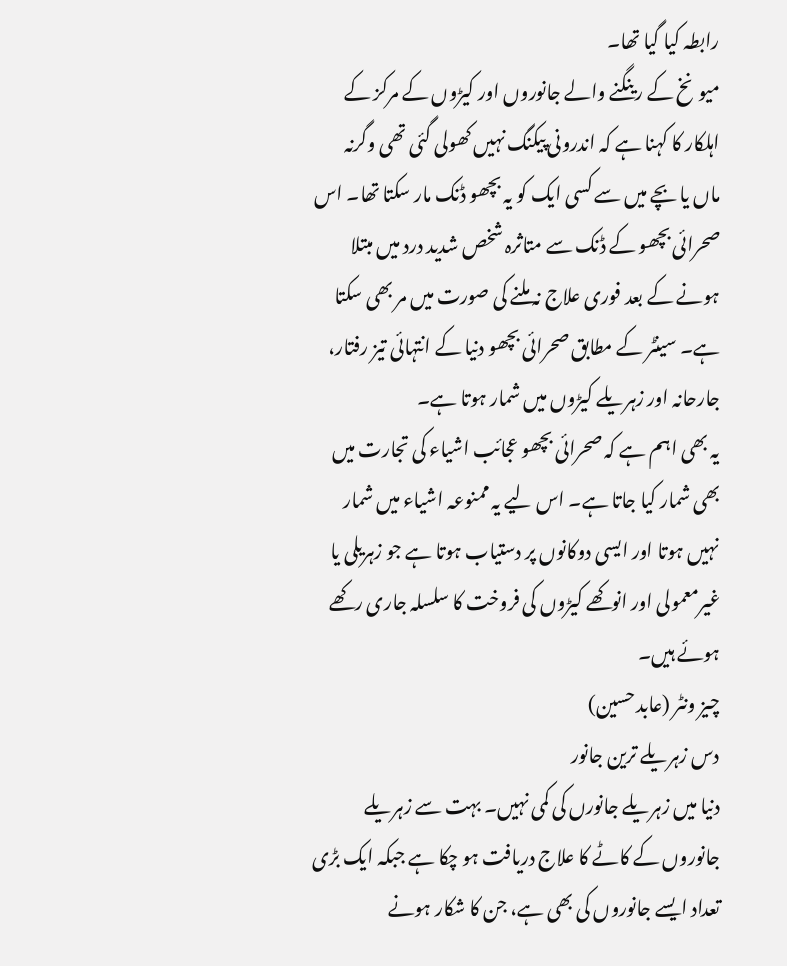رابطہ کیا گیا تھا۔
میونخ کے رینگنے والے جانوروں اور کیڑوں کے مرکز کے اہلکار کا کہنا ہے کہ اندرونی پیکنگ نہیں کھولی گئی تھی وگرنہ ماں یا بچے میں سے کسی ایک کو یہ بچھو ڈنک مار سکتا تھا۔ اس صحرائی بچھو کے ڈنک سے متاثرہ شخص شدید درد میں مبتلا ہونے کے بعد فوری علاج نہ ملنے کی صورت میں مر بھی سکتا ہے۔ سینٹر کے مطابق صحرائی بچھو دنیا کے انتہائی تیز رفتار، جارحانہ اور زہریلے کیڑوں میں شمار ہوتا ہے۔
یہ بھی اہم ہے کہ صحرائی بچھو عجائب اشیاء کی تجارت میں بھی شمار کیا جاتا ہے۔ اس لیے یہ ممنوعہ اشیاء میں شمار نہیں ہوتا اور ایسی دوکانوں پر دستیاب ہوتا ہے جو زہریلی یا غیرمعمولی اور انوکھے کیڑوں کی فروخت کا سلسلہ جاری رکھے ہوئے ہیں۔
چیز ونٹر (عابد حسین)
دس زہریلے ترین جانور
دنیا میں زہریلے جانورں کی کمی نہیں۔ بہت سے زہریلے جانوروں کے کاٹے کا علاج دریافت ہو چکا ہے جبکہ ایک بڑی تعداد ایسے جانوروں کی بھی ہے، جن کا شکار ہونے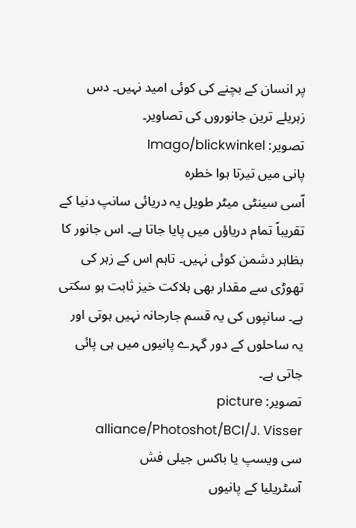پر انسان کے بچنے کی کوئی امید نہیں۔ دس زہریلے ترین جانوروں کی تصاویر۔
تصویر: Imago/blickwinkel
پانی میں تیرتا ہوا خطرہ
اّسی سینٹی میٹر طویل یہ دریائی سانپ دنیا کے تقریباً تمام دریاؤں میں پایا جاتا ہے۔ اس جانور کا بظاہر دشمن کوئی نہیں۔ تاہم اس کے زہر کی تھوڑی سے مقدار بھی ہلاکت خیز ثابت ہو سکتی ہے۔ سانپوں کی یہ قسم جارحانہ نہیں ہوتی اور یہ ساحلوں کے دور گہرے پانیوں میں ہی پائی جاتی ہے۔
تصویر: picture alliance/Photoshot/BCI/J. Visser
سی ویسپ یا باکس جیلی فش
آسٹریلیا کے پانیوں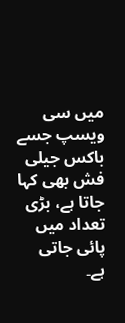میں سی ویسپ جسے باکس جیلی فش بھی کہا جاتا ہے، بڑی تعداد میں پائی جاتی ہے۔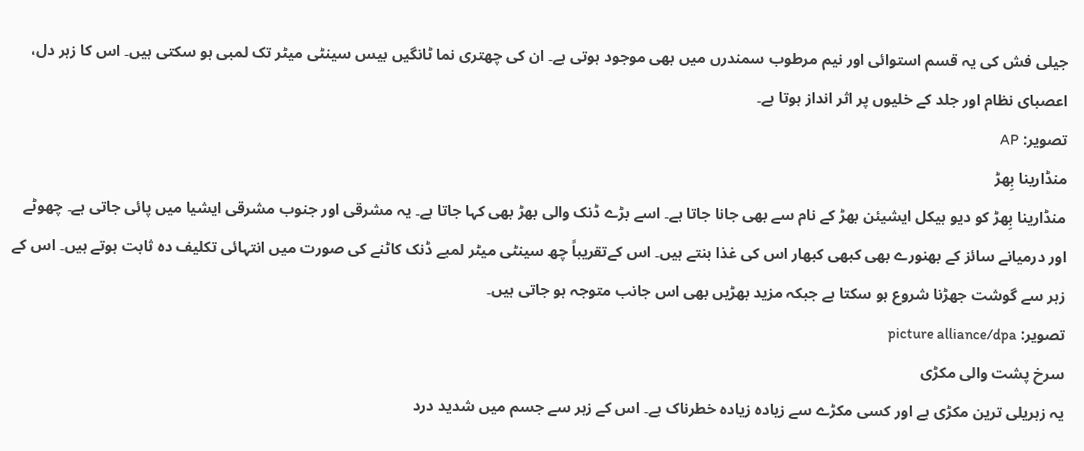جیلی فش کی یہ قسم استوائی اور نیم مرطوب سمندرں میں بھی موجود ہوتی ہے۔ ان کی چھتری نما ٹانگیں بیس سینٹی میٹر تک لمبی ہو سکتی ہیں۔ اس کا زہر دل، اعصبای نظام اور جلد کے خلیوں پر اثر انداز ہوتا ہے۔
تصویر: AP
منڈارینا بِھڑ
منڈارینا بِھڑ کو دیو ہیکل ایشیئن بھڑ کے نام سے بھی جانا جاتا ہے۔ اسے بڑے ڈنک والی بھڑ بھی کہا جاتا ہے۔ یہ مشرقی اور جنوب مشرقی ایشیا میں پائی جاتی ہے۔ چھوٹے اور درمیانے سائز کے بھنورے بھی کبھی کبھار اس کی غذا بنتے ہیں۔ اس کےتقریباً چھ سینٹی میٹر لمبے ڈنک کاٹنے کی صورت میں انتہائی تکلیف دہ ثابت ہوتے ہیں۔ اس کے زہر سے گوشت جھڑنا شروع ہو سکتا ہے جبکہ مزید بھڑیں بھی اس جانب متوجہ ہو جاتی ہیں۔
تصویر: picture alliance/dpa
سرخ پشت والی مکڑی
یہ زہریلی ترین مکڑی ہے اور کسی مکڑے سے زیادہ زیادہ خطرناک ہے۔ اس کے زہر سے جسم میں شدید درد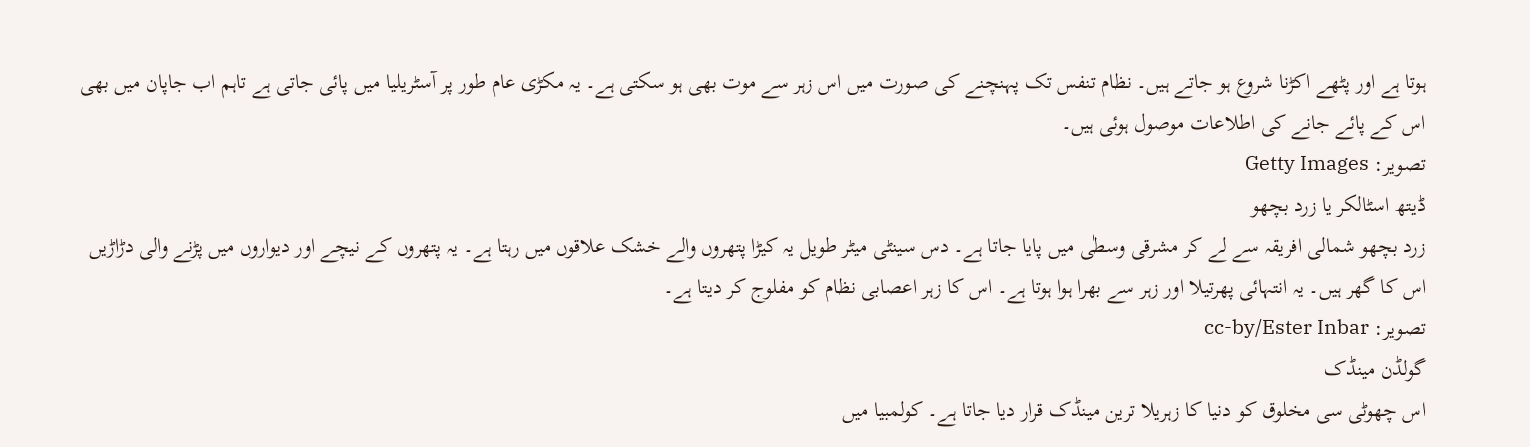ہوتا ہے اور پٹھے اکڑنا شروع ہو جاتے ہیں۔ نظام تنفس تک پہنچنے کی صورت میں اس زہر سے موت بھی ہو سکتی ہے۔ یہ مکڑی عام طور پر آسٹریلیا میں پائی جاتی ہے تاہم اب جاپان میں بھی اس کے پائے جانے کی اطلاعات موصول ہوئی ہیں۔
تصویر: Getty Images
ڈیتھ اسٹالکر یا زرد بچھو
زرد بچھو شمالی افریقہ سے لے کر مشرقی وسطٰی میں پایا جاتا ہے۔ دس سینٹی میٹر طویل یہ کیڑا پتھروں والے خشک علاقوں میں رہتا ہے۔ یہ پتھروں کے نیچے اور دیواروں میں پڑنے والی دڑاڑیں اس کا گھر ہیں۔ یہ انتہائی پھرتیلا اور زہر سے بھرا ہوا ہوتا ہے۔ اس کا زہر اعصابی نظام کو مفلوج کر دیتا ہے۔
تصویر: cc-by/Ester Inbar
گولڈن مینڈک
اس چھوٹی سی مخلوق کو دنیا کا زہریلا ترین مینڈک قرار دیا جاتا ہے۔ کولمبیا میں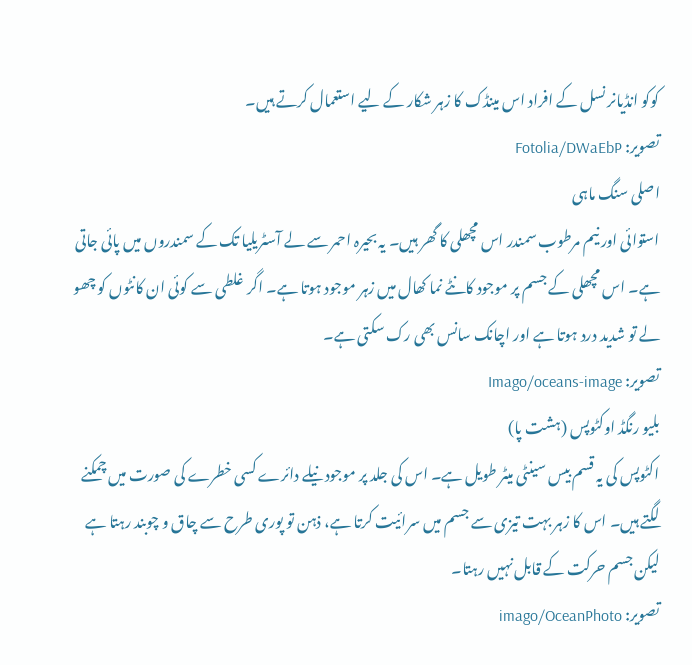کوکو انڈیانر نسل کے افراد اس مینڈک کا زہر شکار کے لیے استعمال کرتے ہیں۔
تصویر: Fotolia/DWaEbP
اصلی سنگ ماہی
استوائی اور نیم مرطوب سمندر اس مچھلی کا گھر ہیں۔ یہ بحیرہ احمر سے لے آسٹریلیا تک کے سمندروں میں پائی جاتی ہے۔ اس مچھلی کے جسم پر موجود کانٹے نما کھال میں زہر موجود ہوتا ہے۔ اگر غلطی سے کوئی ان کانٹوں کو چھو لے تو شدید درد ہوتا ہے اور اچانک سانس بھی رک سکتی ہے۔
تصویر: Imago/oceans-image
بلیو رنگڈ اوکٹوپس (ہشت پا)
اکٹوپس کی یہ قسم بیس سینٹی میٹر طویل ہے۔ اس کی جلد پر موجود نیلے دائرے کسی خطرے کی صورت میں چمکنے لگتے ہیں۔ اس کا زہر بہت تیزی سے جسم میں سرائیت کرتا ہے، ذہن تو پوری طرح سے چاق و چوبند رہتا ہے لیکن جسم حرکت کے قابل نہیں رہتا۔
تصویر: imago/OceanPhoto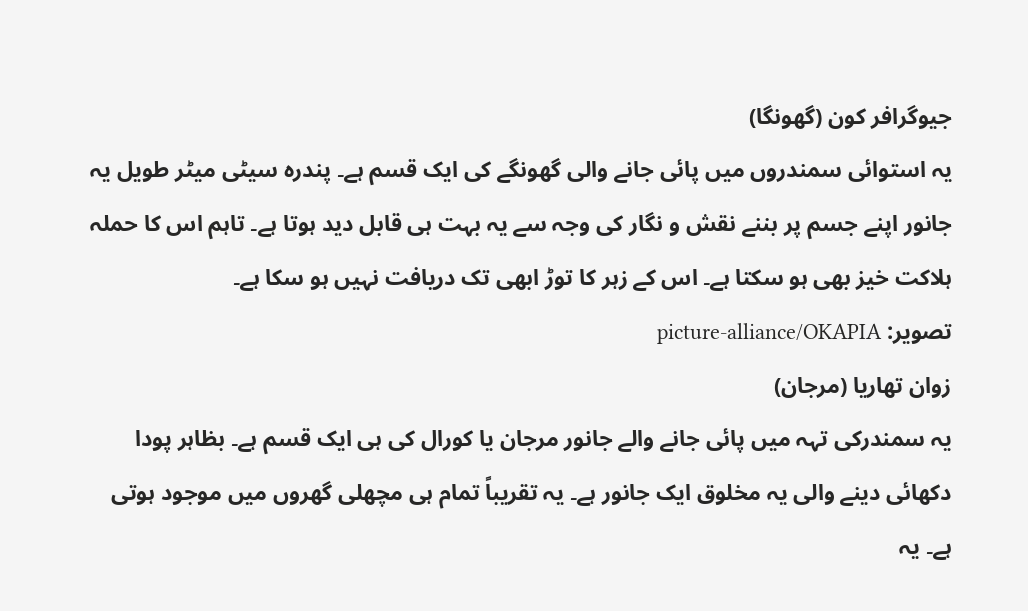جیوگرافر کون (گھونگا)
یہ استوائی سمندروں میں پائی جانے والی گھونگے کی ایک قسم ہے۔ پندرہ سیٹی میٹر طویل یہ جانور اپنے جسم پر بننے نقش و نگار کی وجہ سے یہ بہت ہی قابل دید ہوتا ہے۔ تاہم اس کا حملہ ہلاکت خیز بھی ہو سکتا ہے۔ اس کے زہر کا توڑ ابھی تک دریافت نہیں ہو سکا ہے۔
تصویر: picture-alliance/OKAPIA
زوان تھاریا (مرجان)
یہ سمندرکی تہہ میں پائی جانے والے جانور مرجان یا کورال کی ہی ایک قسم ہے۔ بظاہر پودا دکھائی دینے والی یہ مخلوق ایک جانور ہے۔ یہ تقریباً تمام ہی مچھلی گھروں میں موجود ہوتی ہے۔ یہ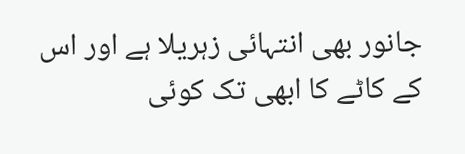جانور بھی انتہائی زہریلا ہے اور اس کے کاٹے کا ابھی تک کوئی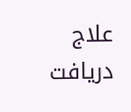علاج دریافت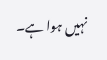نہیں ہوا ہے۔